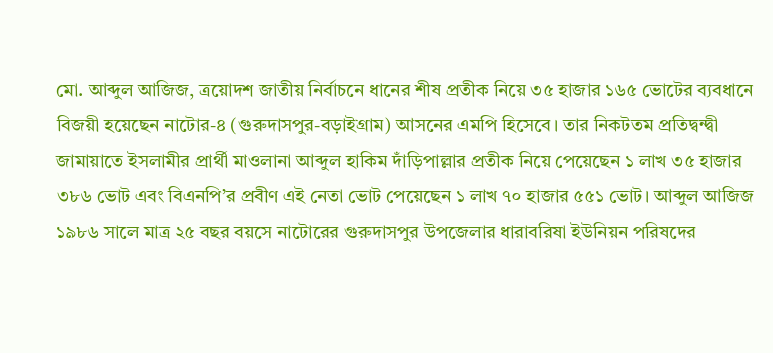মো. আব্দুল আজিজ, ত্রয়োদশ জাতীয় নির্বাচনে ধানের শীষ প্রতীক নিয়ে ৩৫ হাজার ১৬৫ ভোটের ব্যবধানে বিজয়ী হয়েছেন নাটোর-৪ (গুরুদাসপুর-বড়াইগ্রাম) আসনের এমপি হিসেবে। তার নিকটতম প্রতিদ্বন্দ্বী জামায়াতে ইসলামীর প্রার্থী মাওলানা আব্দুল হাকিম দাঁড়িপাল্লার প্রতীক নিয়ে পেয়েছেন ১ লাখ ৩৫ হাজার ৩৮৬ ভোট এবং বিএনপি’র প্রবীণ এই নেতা ভোট পেয়েছেন ১ লাখ ৭০ হাজার ৫৫১ ভোট। আব্দুল আজিজ ১৯৮৬ সালে মাত্র ২৫ বছর বয়সে নাটোরের গুরুদাসপুর উপজেলার ধারাবরিষা ইউনিয়ন পরিষদের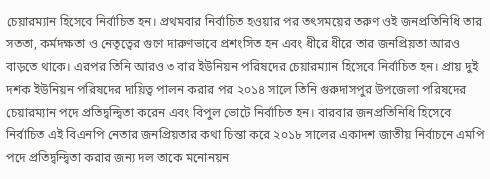চেয়ারম্যান হিসেবে নির্বাচিত হন। প্রথমবার নির্বাচিত হওয়ার পর তৎসময়ের তরুণ ওই জনপ্রতিনিধি তার সততা, কর্মদক্ষতা ও নেতৃত্বের গুণে দারুণভাবে প্রশংসিত হন এবং ধীরে ধীরে তার জনপ্রিয়তা আরও বাড়তে থাকে। এরপর তিনি আরও ৩ বার ইউনিয়ন পরিষদের চেয়ারম্যান হিসেবে নির্বাচিত হন। প্রায় দুই দশক ইউনিয়ন পরিষদের দায়িত্ব পালন করার পর ২০১৪ সালে তিনি গুরুদাসপুর উপজেলা পরিষদের চেয়ারম্যান পদে প্রতিদ্বন্দ্বিতা করেন এবং বিপুল ভোটে নির্বাচিত হন। বারবার জনপ্রতিনিধি হিসেবে নির্বাচিত এই বিএনপি নেতার জনপ্রিয়তার কথা চিন্তা করে ২০১৮ সালের একাদশ জাতীয় নির্বাচনে এমপি পদে প্রতিদ্বন্দ্বিতা করার জন্য দল তাকে মনোনয়ন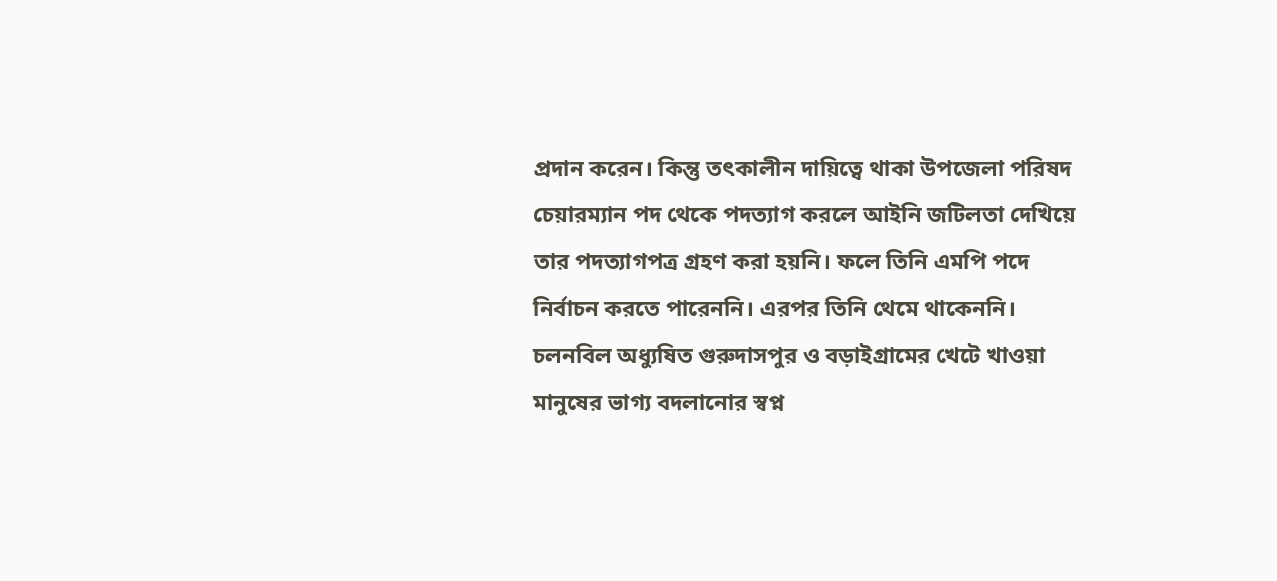প্রদান করেন। কিন্তু তৎকালীন দায়িত্বে থাকা উপজেলা পরিষদ চেয়ারম্যান পদ থেকে পদত্যাগ করলে আইনি জটিলতা দেখিয়ে তার পদত্যাগপত্র গ্রহণ করা হয়নি। ফলে তিনি এমপি পদে নির্বাচন করতে পারেননি। এরপর তিনি থেমে থাকেননি। চলনবিল অধ্যুষিত গুরুদাসপুর ও বড়াইগ্রামের খেটে খাওয়া মানুষের ভাগ্য বদলানোর স্বপ্ন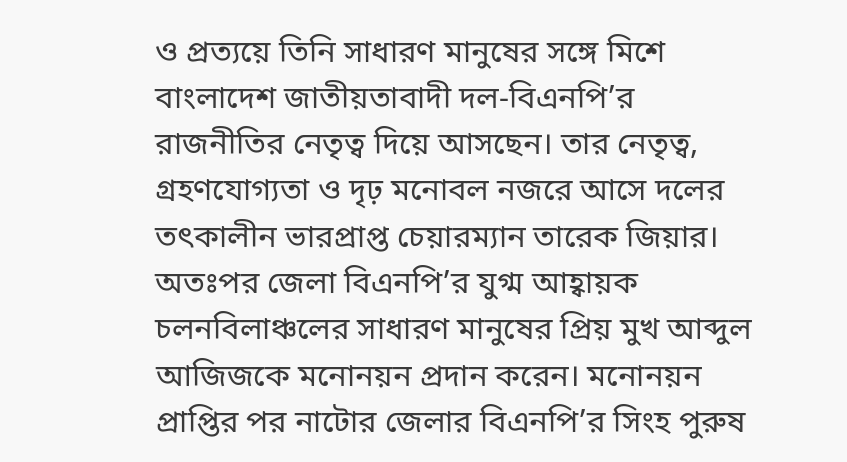ও প্রত্যয়ে তিনি সাধারণ মানুষের সঙ্গে মিশে বাংলাদেশ জাতীয়তাবাদী দল-বিএনপি’র রাজনীতির নেতৃত্ব দিয়ে আসছেন। তার নেতৃত্ব, গ্রহণযোগ্যতা ও দৃঢ় মনোবল নজরে আসে দলের তৎকালীন ভারপ্রাপ্ত চেয়ারম্যান তারেক জিয়ার। অতঃপর জেলা বিএনপি’র যুগ্ম আহ্বায়ক চলনবিলাঞ্চলের সাধারণ মানুষের প্রিয় মুখ আব্দুল আজিজকে মনোনয়ন প্রদান করেন। মনোনয়ন প্রাপ্তির পর নাটোর জেলার বিএনপি’র সিংহ পুরুষ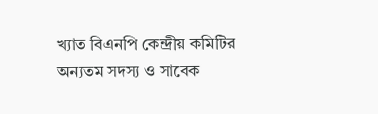খ্যাত বিএনপি কেন্দ্রীয় কমিটির অন্যতম সদস্য ও সাবেক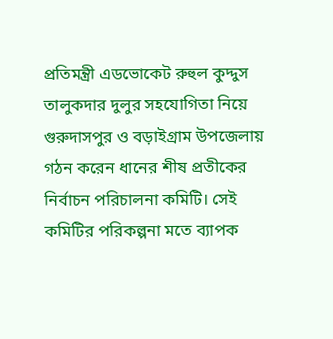প্রতিমন্ত্রী এডভোকেট রুহুল কুদ্দুস তালুকদার দুলুর সহযোগিতা নিয়ে গুরুদাসপুর ও বড়াইগ্রাম উপজেলায় গঠন করেন ধানের শীষ প্রতীকের নির্বাচন পরিচালনা কমিটি। সেই কমিটির পরিকল্পনা মতে ব্যাপক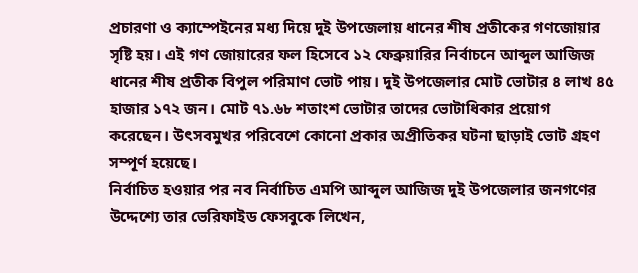প্রচারণা ও ক্যাম্পেইনের মধ্য দিয়ে দুই উপজেলায় ধানের শীষ প্রতীকের গণজোয়ার সৃষ্টি হয়। এই গণ জোয়ারের ফল হিসেবে ১২ ফেব্রুয়ারির নির্বাচনে আব্দুল আজিজ ধানের শীষ প্রতীক বিপুল পরিমাণ ভোট পায়। দুই উপজেলার মোট ভোটার ৪ লাখ ৪৫ হাজার ১৭২ জন। মোট ৭১.৬৮ শতাংশ ভোটার তাদের ভোটাধিকার প্রয়োগ করেছেন। উৎসবমুখর পরিবেশে কোনো প্রকার অপ্রীতিকর ঘটনা ছাড়াই ভোট গ্রহণ সম্পূর্ণ হয়েছে।
নির্বাচিত হওয়ার পর নব নির্বাচিত এমপি আব্দুল আজিজ দুই উপজেলার জনগণের উদ্দেশ্যে তার ভেরিফাইড ফেসবুকে লিখেন,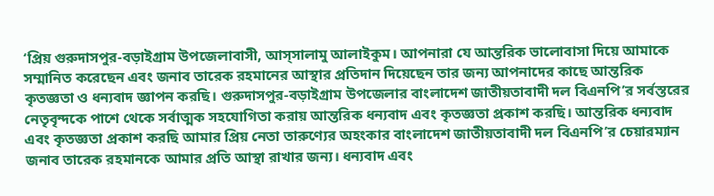‘প্রিয় গুরুদাসপুর-বড়াইগ্রাম উপজেলাবাসী, আস্সালামু আলাইকুম। আপনারা যে আন্তরিক ভালোবাসা দিয়ে আমাকে সম্মানিত করেছেন এবং জনাব তারেক রহমানের আস্থার প্রতিদান দিয়েছেন তার জন্য আপনাদের কাছে আন্তরিক কৃতজ্ঞতা ও ধন্যবাদ জ্ঞাপন করছি। গুরুদাসপুর-বড়াইগ্রাম উপজেলার বাংলাদেশ জাতীয়তাবাদী দল বিএনপি’র সর্বস্তরের নেতৃবৃন্দকে পাশে থেকে সর্বাত্মক সহযোগিতা করায় আন্তরিক ধন্যবাদ এবং কৃতজ্ঞতা প্রকাশ করছি। আন্তরিক ধন্যবাদ এবং কৃতজ্ঞতা প্রকাশ করছি আমার প্রিয় নেতা তারুণ্যের অহংকার বাংলাদেশ জাতীয়তাবাদী দল বিএনপি’র চেয়ারম্যান জনাব তারেক রহমানকে আমার প্রতি আস্থা রাখার জন্য। ধন্যবাদ এবং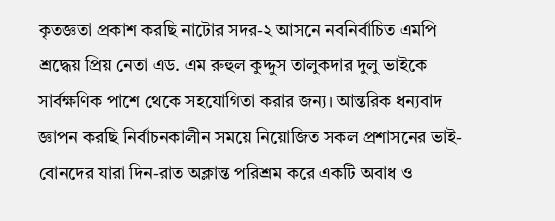কৃতজ্ঞতা প্রকাশ করছি নাটোর সদর-২ আসনে নবনির্বাচিত এমপি শ্রদ্ধেয় প্রিয় নেতা এড. এম রুহুল কুদ্দুস তালুকদার দুলু ভাইকে সার্বক্ষণিক পাশে থেকে সহযোগিতা করার জন্য। আন্তরিক ধন্যবাদ জ্ঞাপন করছি নির্বাচনকালীন সময়ে নিয়োজিত সকল প্রশাসনের ভাই-বোনদের যারা দিন-রাত অক্লান্ত পরিশ্রম করে একটি অবাধ ও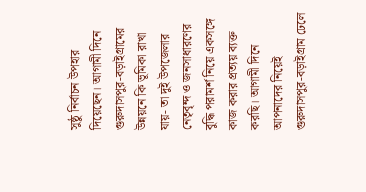সুষ্ঠু নির্বাচন উপহার দিয়েছেন। আগামী দিনে গুরুদাসপুর-বড়াইগ্রামের উন্নয়নে কি ভূমিকা রাখা যায়- তা দুই উপজেলার নেতৃবৃন্দ ও জনসাধারণের বুদ্ধি পরামর্শ নিয়ে একসঙ্গে কাজ করার প্রত্যয় ব্যক্ত করছি। আগামী দিনে আপনাদের নিয়েই গুরুদাসপুর-বড়াইগ্রাম ঢেলে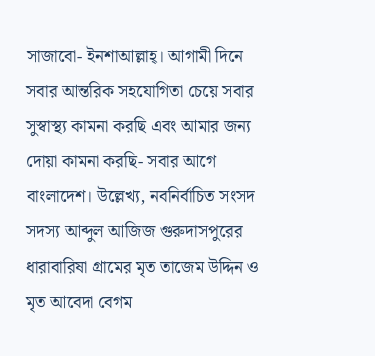সাজাবো- ইনশাআল্লাহ্। আগামী দিনে সবার আন্তরিক সহযোগিতা চেয়ে সবার সুস্বাস্থ্য কামনা করছি এবং আমার জন্য দোয়া কামনা করছি- সবার আগে বাংলাদেশ। উল্লেখ্য, নবনির্বাচিত সংসদ সদস্য আব্দুল আজিজ গুরুদাসপুরের ধারাবারিষা গ্রামের মৃত তাজেম উদ্দিন ও মৃত আবেদা বেগম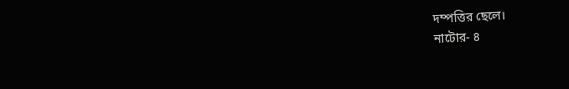দম্পত্তির ছেলে।
নাটোর- ৪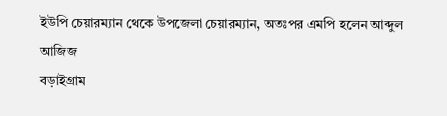ইউপি চেয়ারম্যান থেকে উপজেলা চেয়ারম্যান, অতঃপর এমপি হলেন আব্দুল আজিজ
বড়াইগ্রাম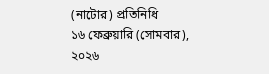(নাটোর) প্রতিনিধি
১৬ ফেব্রুয়ারি (সোমবার), ২০২৬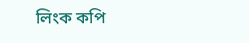লিংক কপি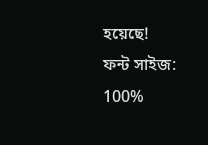হয়েছে!
ফন্ট সাইজ:
100%